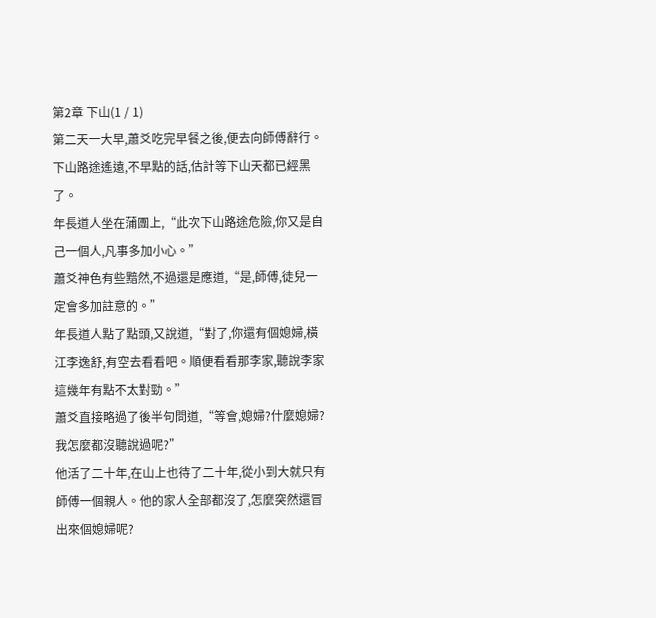第2章 下山(1 / 1)
第二天一大早,蕭爻吃完早餐之後,便去向師傅辭行。
下山路途遙遠,不早點的話,估計等下山天都已經黑了。
年長道人坐在蒲團上,“此次下山路途危險,你又是自己一個人,凡事多加小心。”
蕭爻神色有些黯然,不過還是應道,“是,師傅,徒兒一定會多加註意的。”
年長道人點了點頭,又說道,“對了,你還有個媳婦,橫江李逸舒,有空去看看吧。順便看看那李家,聽說李家這幾年有點不太對勁。”
蕭爻直接略過了後半句問道,“等會,媳婦?什麼媳婦?我怎麼都沒聽說過呢?”
他活了二十年,在山上也待了二十年,從小到大就只有師傅一個親人。他的家人全部都沒了,怎麼突然還冒出來個媳婦呢?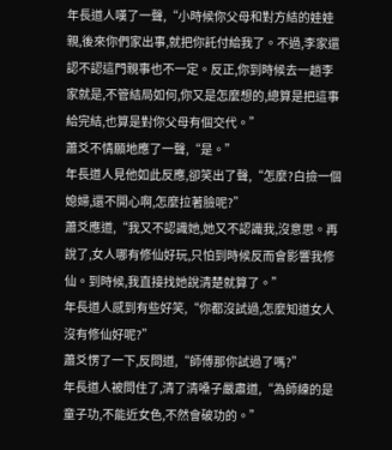年長道人嘆了一聲,“小時候你父母和對方結的娃娃親,後來你們家出事,就把你託付給我了。不過,李家還認不認這門親事也不一定。反正,你到時候去一趟李家就是,不管結局如何,你又是怎麼想的,總算是把這事給完結,也算是對你父母有個交代。”
蕭爻不情願地應了一聲,“是。”
年長道人見他如此反應,卻笑出了聲,“怎麼?白撿一個媳婦,還不開心啊,怎麼拉著臉呢?”
蕭爻應道,“我又不認識她,她又不認識我,沒意思。再說了,女人哪有修仙好玩,只怕到時候反而會影響我修仙。到時候,我直接找她說清楚就算了。”
年長道人感到有些好笑,“你都沒試過,怎麼知道女人沒有修仙好呢?”
蕭爻愣了一下,反問道,“師傅那你試過了嗎?”
年長道人被問住了,清了清嗓子嚴肅道,“為師練的是童子功,不能近女色,不然會破功的。”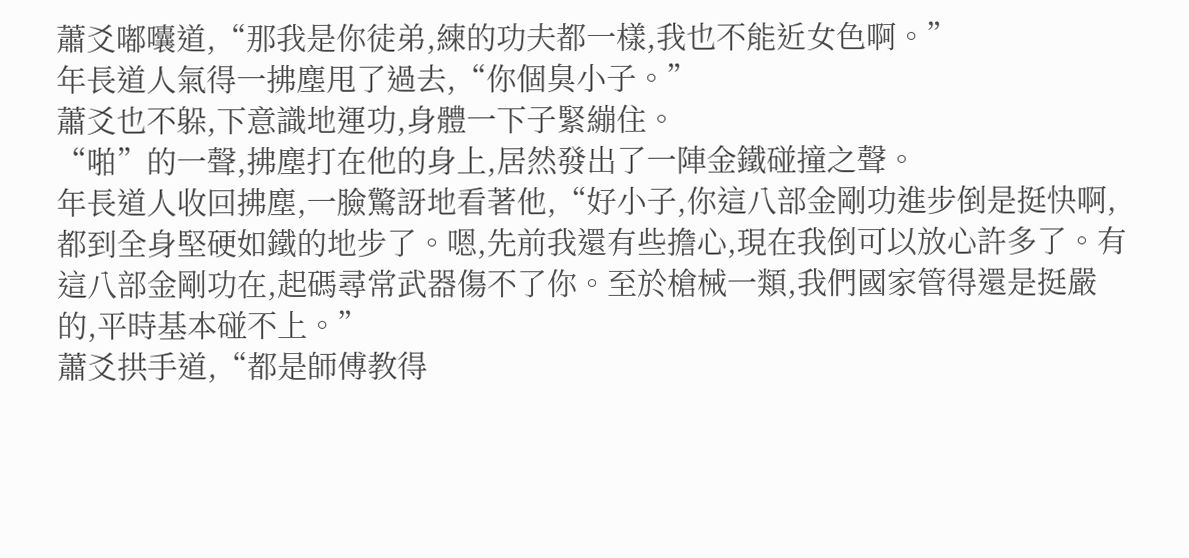蕭爻嘟囔道,“那我是你徒弟,練的功夫都一樣,我也不能近女色啊。”
年長道人氣得一拂塵甩了過去,“你個臭小子。”
蕭爻也不躲,下意識地運功,身體一下子緊繃住。
“啪”的一聲,拂塵打在他的身上,居然發出了一陣金鐵碰撞之聲。
年長道人收回拂塵,一臉驚訝地看著他,“好小子,你這八部金剛功進步倒是挺快啊,都到全身堅硬如鐵的地步了。嗯,先前我還有些擔心,現在我倒可以放心許多了。有這八部金剛功在,起碼尋常武器傷不了你。至於槍械一類,我們國家管得還是挺嚴的,平時基本碰不上。”
蕭爻拱手道,“都是師傅教得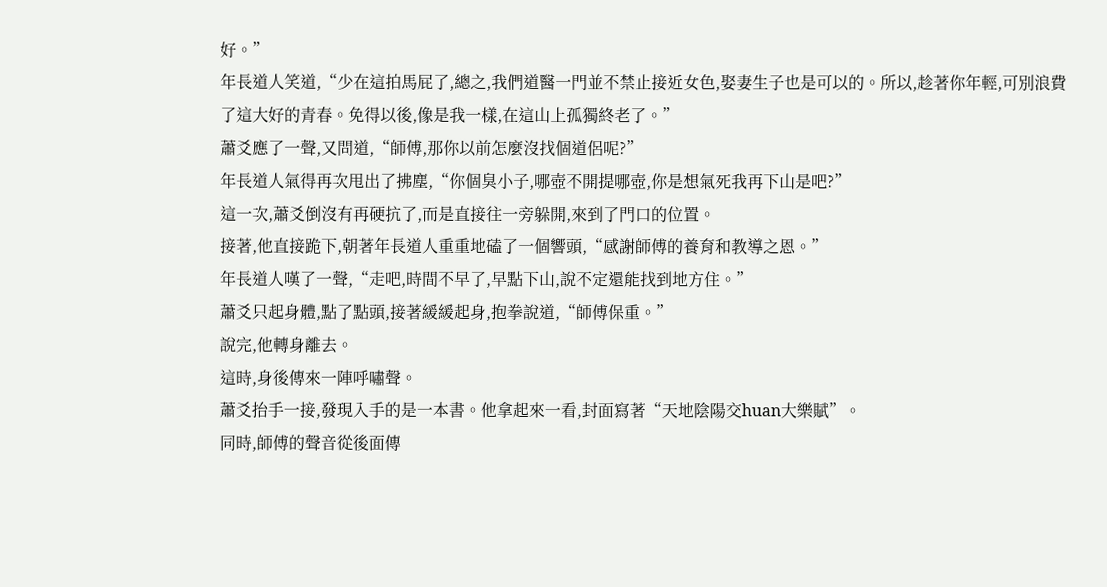好。”
年長道人笑道,“少在這拍馬屁了,總之,我們道醫一門並不禁止接近女色,娶妻生子也是可以的。所以,趁著你年輕,可別浪費了這大好的青春。免得以後,像是我一樣,在這山上孤獨終老了。”
蕭爻應了一聲,又問道,“師傅,那你以前怎麼沒找個道侶呢?”
年長道人氣得再次甩出了拂塵,“你個臭小子,哪壺不開提哪壺,你是想氣死我再下山是吧?”
這一次,蕭爻倒沒有再硬抗了,而是直接往一旁躲開,來到了門口的位置。
接著,他直接跪下,朝著年長道人重重地磕了一個響頭,“感謝師傅的養育和教導之恩。”
年長道人嘆了一聲,“走吧,時間不早了,早點下山,說不定還能找到地方住。”
蕭爻只起身體,點了點頭,接著緩緩起身,抱拳說道,“師傅保重。”
說完,他轉身離去。
這時,身後傳來一陣呼嘯聲。
蕭爻抬手一接,發現入手的是一本書。他拿起來一看,封面寫著“天地陰陽交huan大樂賦”。
同時,師傅的聲音從後面傳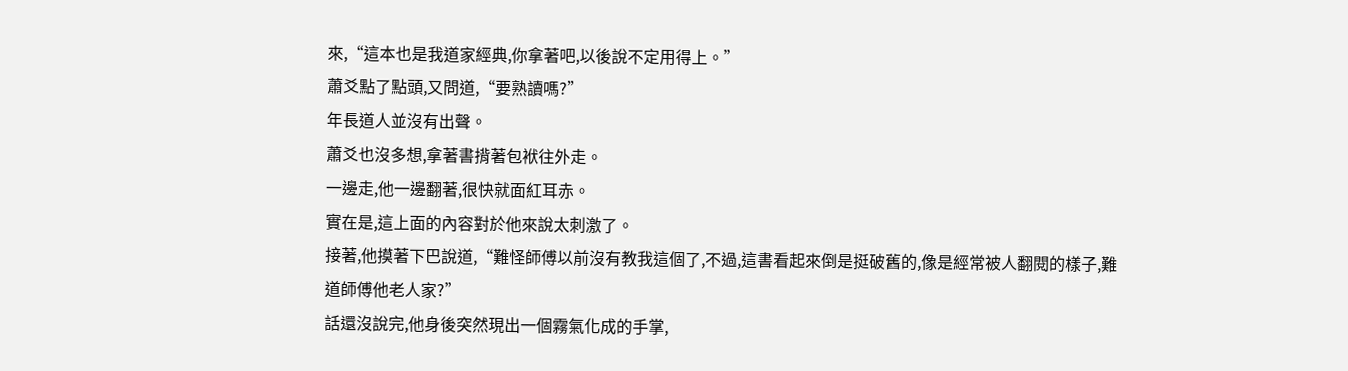來,“這本也是我道家經典,你拿著吧,以後說不定用得上。”
蕭爻點了點頭,又問道,“要熟讀嗎?”
年長道人並沒有出聲。
蕭爻也沒多想,拿著書揹著包袱往外走。
一邊走,他一邊翻著,很快就面紅耳赤。
實在是,這上面的內容對於他來說太刺激了。
接著,他摸著下巴說道,“難怪師傅以前沒有教我這個了,不過,這書看起來倒是挺破舊的,像是經常被人翻閱的樣子,難道師傅他老人家?”
話還沒說完,他身後突然現出一個霧氣化成的手掌,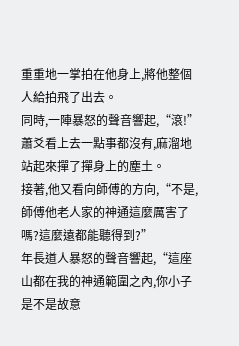重重地一掌拍在他身上,將他整個人給拍飛了出去。
同時,一陣暴怒的聲音響起,“滾!”
蕭爻看上去一點事都沒有,麻溜地站起來撣了撣身上的塵土。
接著,他又看向師傅的方向,“不是,師傅他老人家的神通這麼厲害了嗎?這麼遠都能聽得到?”
年長道人暴怒的聲音響起,“這座山都在我的神通範圍之內,你小子是不是故意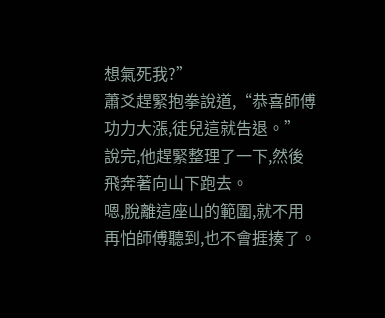想氣死我?”
蕭爻趕緊抱拳說道,“恭喜師傅功力大漲,徒兒這就告退。”
說完,他趕緊整理了一下,然後飛奔著向山下跑去。
嗯,脫離這座山的範圍,就不用再怕師傅聽到,也不會捱揍了。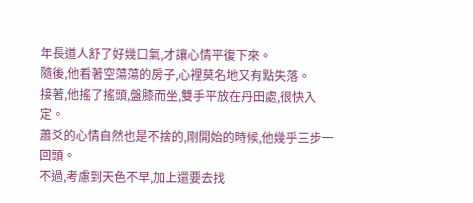年長道人舒了好幾口氣,才讓心情平復下來。
隨後,他看著空蕩蕩的房子,心裡莫名地又有點失落。
接著,他搖了搖頭,盤膝而坐,雙手平放在丹田處,很快入定。
蕭爻的心情自然也是不捨的,剛開始的時候,他幾乎三步一回頭。
不過,考慮到天色不早,加上還要去找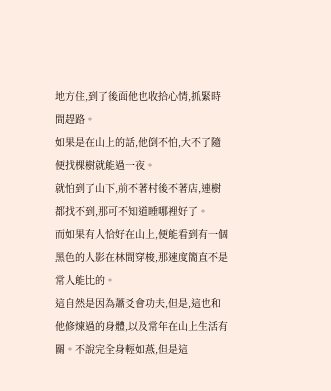地方住,到了後面他也收拾心情,抓緊時間趕路。
如果是在山上的話,他倒不怕,大不了隨便找棵樹就能過一夜。
就怕到了山下,前不著村後不著店,連樹都找不到,那可不知道睡哪裡好了。
而如果有人恰好在山上,便能看到有一個黑色的人影在林間穿梭,那速度簡直不是常人能比的。
這自然是因為蕭爻會功夫,但是,這也和他修煉過的身體,以及常年在山上生活有關。不說完全身輕如燕,但是這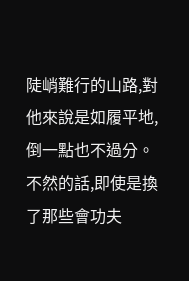陡峭難行的山路,對他來說是如履平地,倒一點也不過分。
不然的話,即使是換了那些會功夫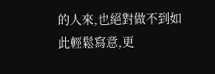的人來,也絕對做不到如此輕鬆寫意,更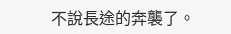不說長途的奔襲了。